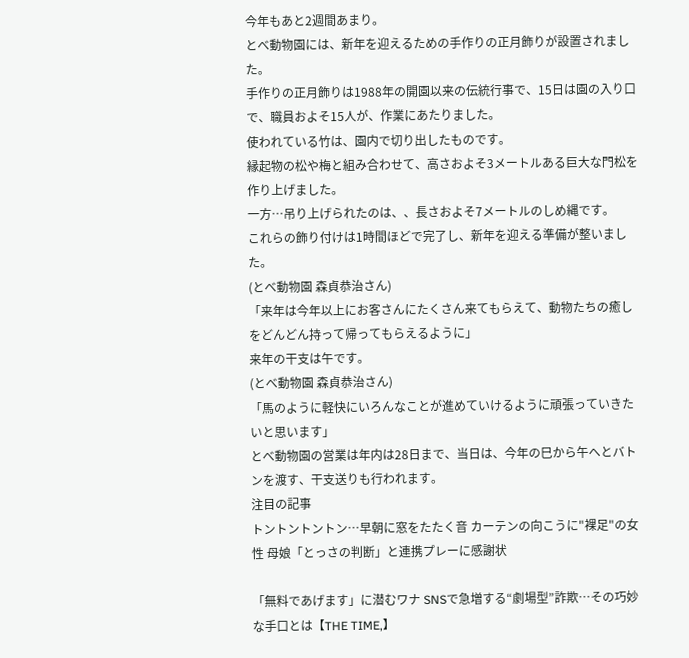今年もあと2週間あまり。
とべ動物園には、新年を迎えるための手作りの正月飾りが設置されました。
手作りの正月飾りは1988年の開園以来の伝統行事で、15日は園の入り口で、職員およそ15人が、作業にあたりました。
使われている竹は、園内で切り出したものです。
縁起物の松や梅と組み合わせて、高さおよそ3メートルある巨大な門松を作り上げました。
一方…吊り上げられたのは、、長さおよそ7メートルのしめ縄です。
これらの飾り付けは1時間ほどで完了し、新年を迎える準備が整いました。
(とべ動物園 森貞恭治さん)
「来年は今年以上にお客さんにたくさん来てもらえて、動物たちの癒しをどんどん持って帰ってもらえるように」
来年の干支は午です。
(とべ動物園 森貞恭治さん)
「馬のように軽快にいろんなことが進めていけるように頑張っていきたいと思います」
とべ動物園の営業は年内は28日まで、当日は、今年の巳から午へとバトンを渡す、干支送りも行われます。
注目の記事
トントントントン…早朝に窓をたたく音 カーテンの向こうに"裸足"の女性 母娘「とっさの判断」と連携プレーに感謝状

「無料であげます」に潜むワナ SNSで急増する“劇場型”詐欺…その巧妙な手口とは【THE TIME,】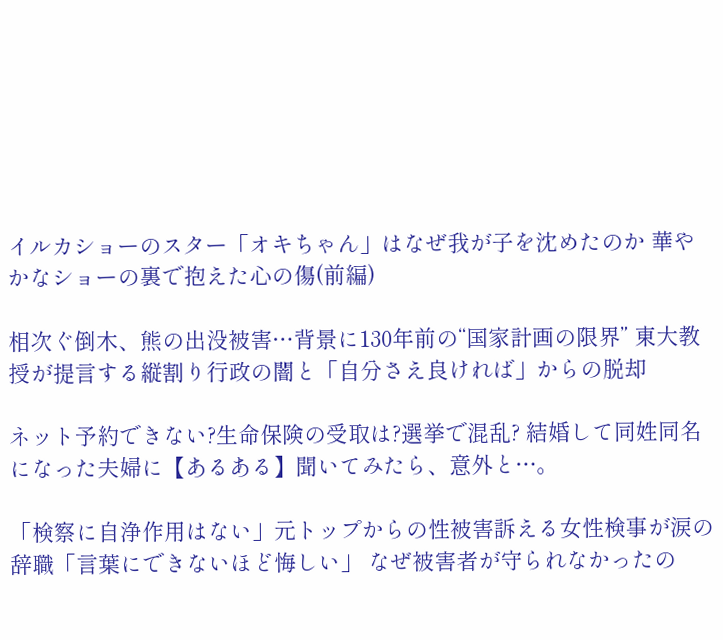イルカショーのスター「オキちゃん」はなぜ我が子を沈めたのか 華やかなショーの裏で抱えた心の傷(前編)

相次ぐ倒木、熊の出没被害…背景に130年前の“国家計画の限界” 東大教授が提言する縦割り行政の闇と「自分さえ良ければ」からの脱却

ネット予約できない?生命保険の受取は?選挙で混乱? 結婚して同姓同名になった夫婦に【あるある】聞いてみたら、意外と…。

「検察に自浄作用はない」元トップからの性被害訴える女性検事が涙の辞職「言葉にできないほど悔しい」 なぜ被害者が守られなかったの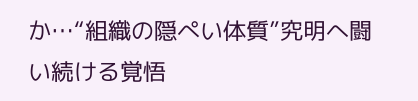か…“組織の隠ぺい体質”究明へ闘い続ける覚悟